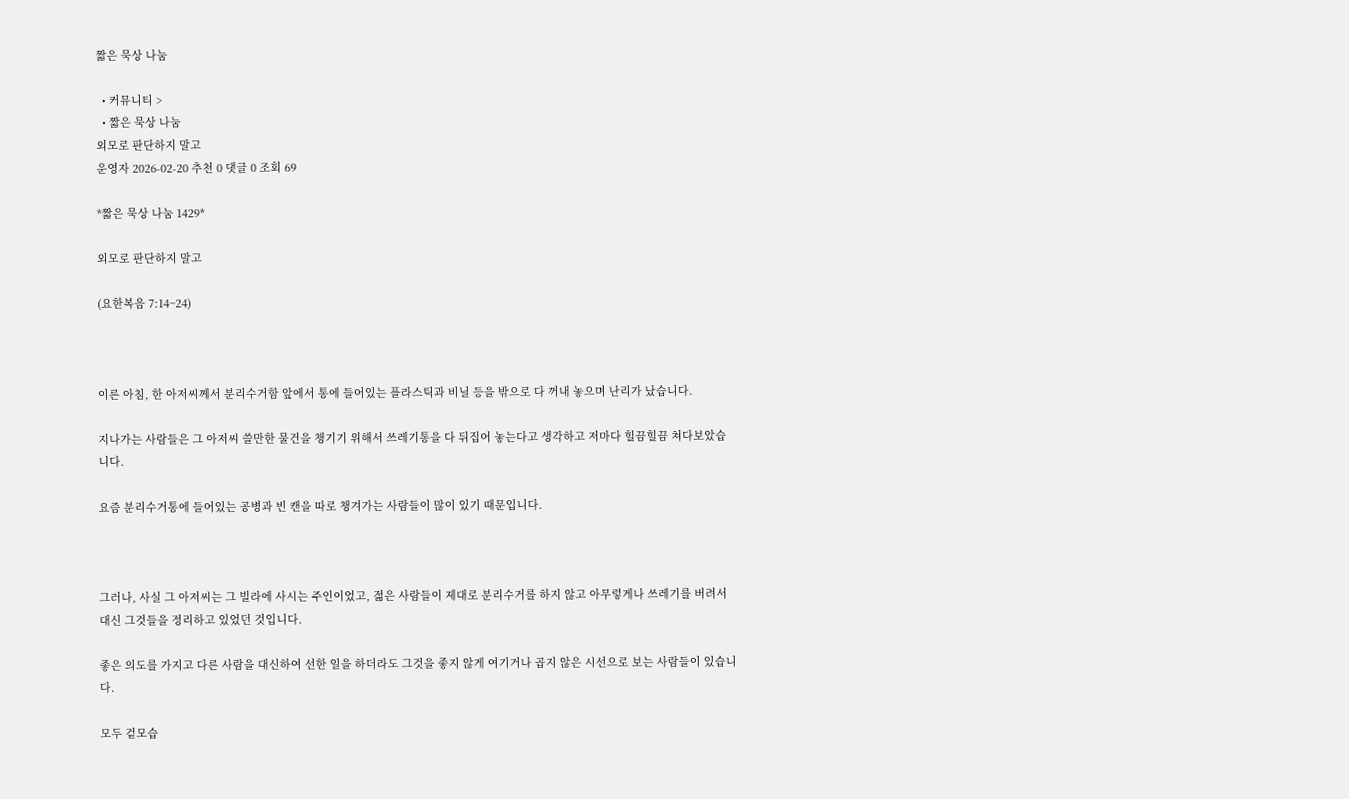짧은 묵상 나눔

  • 커뮤니티 >
  • 짧은 묵상 나눔
외모로 판단하지 말고
운영자 2026-02-20 추천 0 댓글 0 조회 69

*짧은 묵상 나눔 1429*

외모로 판단하지 말고

(요한복음 7:14~24)



이른 아침, 한 아저씨께서 분리수거함 앞에서 통에 들어있는 플라스틱과 비닐 등을 밖으로 다 꺼내 놓으며 난리가 났습니다.

지나가는 사람들은 그 아저씨 쓸만한 물건을 챙기기 위해서 쓰레기통을 다 뒤집어 놓는다고 생각하고 저마다 힐끔힐끔 쳐다보았습니다.

요즘 분리수거통에 들어있는 공병과 빈 캔을 따로 챙겨가는 사람들이 많이 있기 때문입니다.



그러나, 사실 그 아저씨는 그 빌라에 사시는 주인이었고, 젊은 사람들이 제대로 분리수거를 하지 않고 아무렇게나 쓰레기를 버려서 대신 그것들을 정리하고 있었던 것입니다.

좋은 의도를 가지고 다른 사람을 대신하여 선한 일을 하더라도 그것을 좋지 않게 여기거나 곱지 않은 시선으로 보는 사람들이 있습니다.

모두 겉모습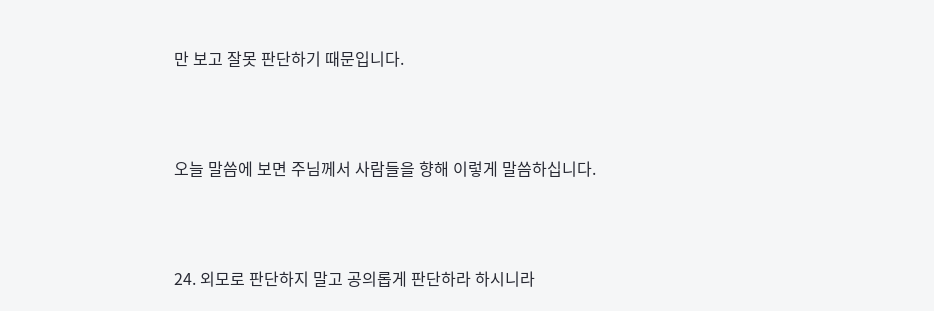만 보고 잘못 판단하기 때문입니다.



오늘 말씀에 보면 주님께서 사람들을 향해 이렇게 말씀하십니다.



24. 외모로 판단하지 말고 공의롭게 판단하라 하시니라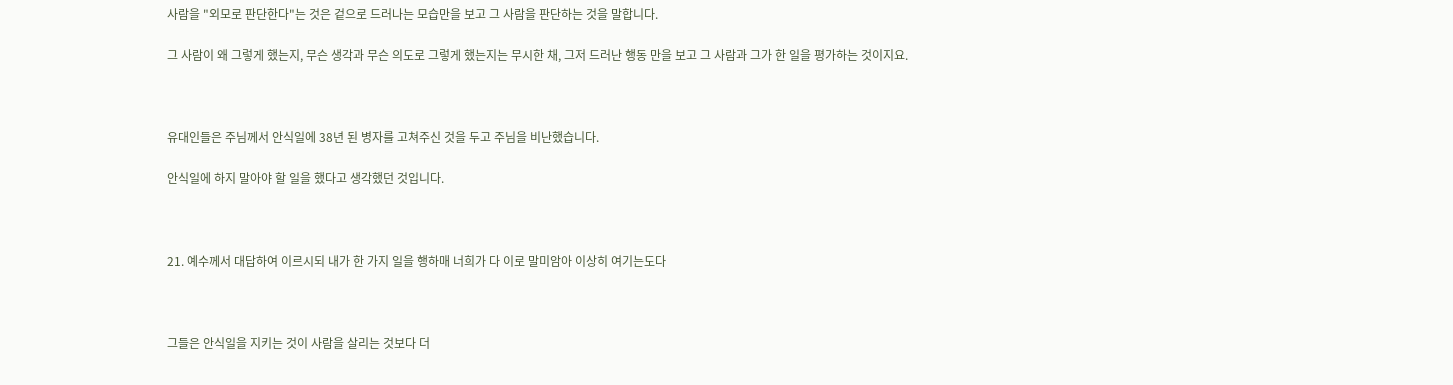사람을 "외모로 판단한다"는 것은 겉으로 드러나는 모습만을 보고 그 사람을 판단하는 것을 말합니다.

그 사람이 왜 그렇게 했는지, 무슨 생각과 무슨 의도로 그렇게 했는지는 무시한 채, 그저 드러난 행동 만을 보고 그 사람과 그가 한 일을 평가하는 것이지요.



유대인들은 주님께서 안식일에 38년 된 병자를 고쳐주신 것을 두고 주님을 비난했습니다.

안식일에 하지 말아야 할 일을 했다고 생각했던 것입니다.



21. 예수께서 대답하여 이르시되 내가 한 가지 일을 행하매 너희가 다 이로 말미암아 이상히 여기는도다



그들은 안식일을 지키는 것이 사람을 살리는 것보다 더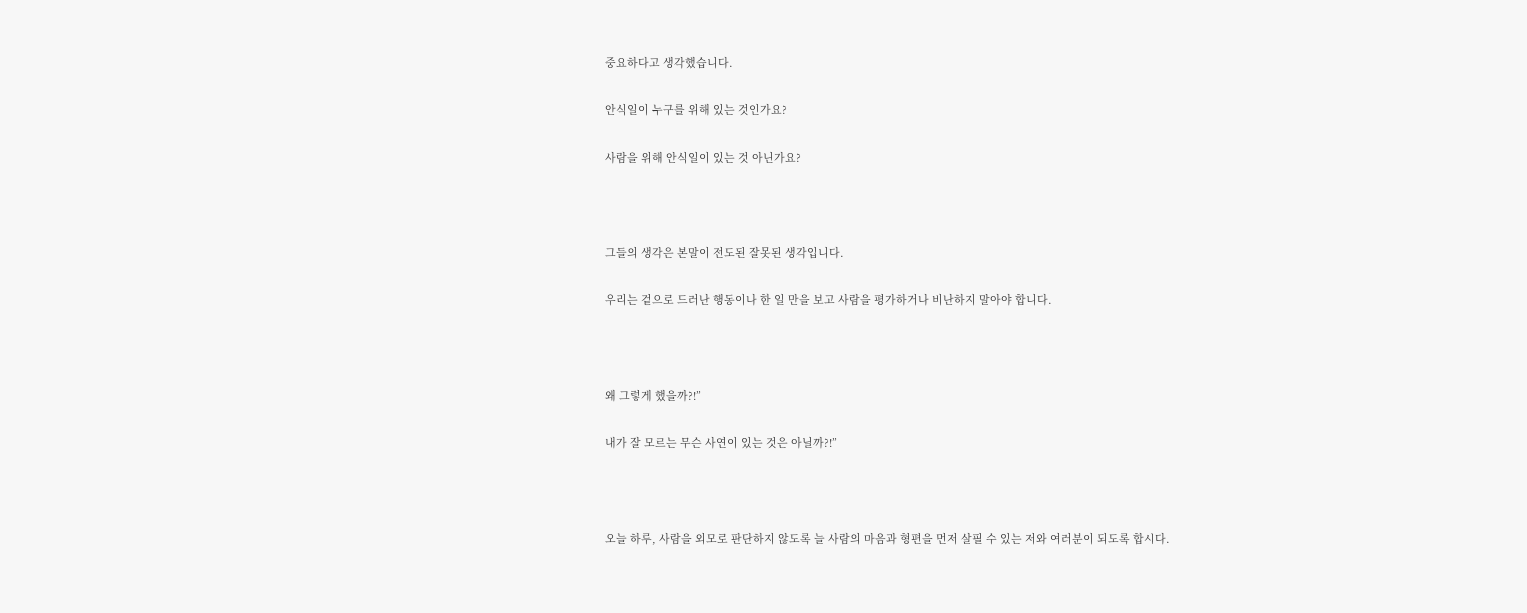중요하다고 생각했습니다.

안식일이 누구를 위해 있는 것인가요?

사람을 위해 안식일이 있는 것 아닌가요?



그들의 생각은 본말이 전도된 잘못된 생각입니다.

우리는 겉으로 드러난 행동이나 한 일 만을 보고 사람을 평가하거나 비난하지 말아야 합니다.



왜 그렇게 했을까?!”

내가 잘 모르는 무슨 사연이 있는 것은 아닐까?!”



오늘 하루, 사람을 외모로 판단하지 않도록 늘 사람의 마음과 형편을 먼저 살필 수 있는 저와 여러분이 되도록 합시다.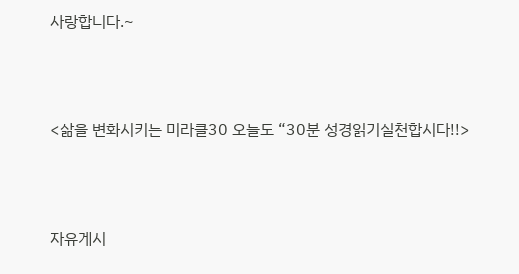사랑합니다.~



<삶을 변화시키는 미라클30 오늘도 “30분 성경읽기실천합시다!!>



자유게시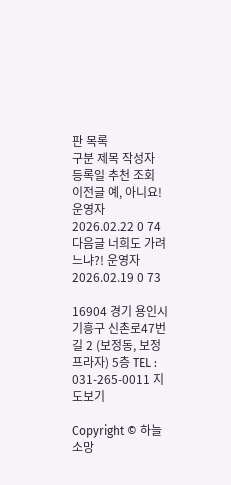판 목록
구분 제목 작성자 등록일 추천 조회
이전글 예, 아니요! 운영자 2026.02.22 0 74
다음글 너희도 가려느냐?! 운영자 2026.02.19 0 73

16904 경기 용인시 기흥구 신촌로47번길 2 (보정동, 보정프라자) 5층 TEL : 031-265-0011 지도보기

Copyright © 하늘소망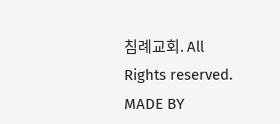침례교회. All Rights reserved. MADE BY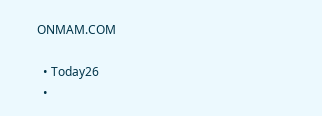ONMAM.COM

  • Today26
  •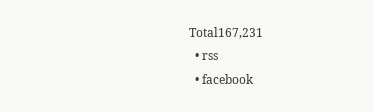Total167,231
  • rss
  • facebook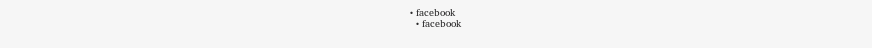• facebook
  • facebook